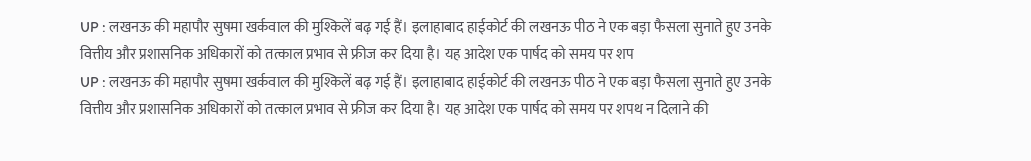UP : लखनऊ की महापौर सुषमा खर्कवाल की मुश्किलें बढ़ गई हैं। इलाहाबाद हाईकोर्ट की लखनऊ पीठ ने एक बड़ा फैसला सुनाते हुए उनके वित्तीय और प्रशासनिक अधिकारों को तत्काल प्रभाव से फ्रीज कर दिया है। यह आदेश एक पार्षद को समय पर शप
UP : लखनऊ की महापौर सुषमा खर्कवाल की मुश्किलें बढ़ गई हैं। इलाहाबाद हाईकोर्ट की लखनऊ पीठ ने एक बड़ा फैसला सुनाते हुए उनके वित्तीय और प्रशासनिक अधिकारों को तत्काल प्रभाव से फ्रीज कर दिया है। यह आदेश एक पार्षद को समय पर शपथ न दिलाने की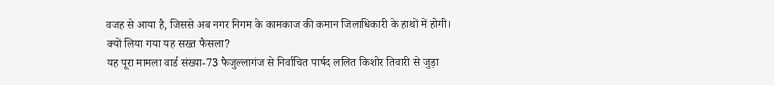वजह से आया है, जिससे अब नगर निगम के कामकाज की कमान जिलाधिकारी के हाथों में होगी।
क्यों लिया गया यह सख्त फैसला?
यह पूरा मामला वार्ड संख्या-73 फैजुल्लागंज से निर्वाचित पार्षद ललित किशोर तिवारी से जुड़ा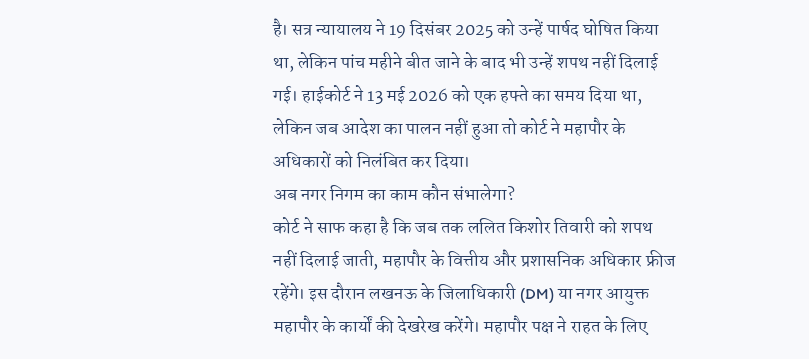है। सत्र न्यायालय ने 19 दिसंबर 2025 को उन्हें पार्षद घोषित किया था, लेकिन पांच महीने बीत जाने के बाद भी उन्हें शपथ नहीं दिलाई गई। हाईकोर्ट ने 13 मई 2026 को एक हफ्ते का समय दिया था, लेकिन जब आदेश का पालन नहीं हुआ तो कोर्ट ने महापौर के अधिकारों को निलंबित कर दिया।
अब नगर निगम का काम कौन संभालेगा?
कोर्ट ने साफ कहा है कि जब तक ललित किशोर तिवारी को शपथ नहीं दिलाई जाती, महापौर के वित्तीय और प्रशासनिक अधिकार फ्रीज रहेंगे। इस दौरान लखनऊ के जिलाधिकारी (DM) या नगर आयुक्त महापौर के कार्यों की देखरेख करेंगे। महापौर पक्ष ने राहत के लिए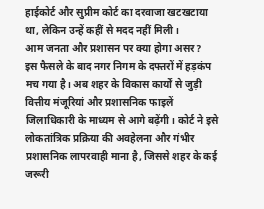हाईकोर्ट और सुप्रीम कोर्ट का दरवाजा खटखटाया था, लेकिन उन्हें कहीं से मदद नहीं मिली।
आम जनता और प्रशासन पर क्या होगा असर?
इस फैसले के बाद नगर निगम के दफ्तरों में हड़कंप मच गया है। अब शहर के विकास कार्यों से जुड़ी वित्तीय मंजूरियां और प्रशासनिक फाइलें जिलाधिकारी के माध्यम से आगे बढ़ेंगी। कोर्ट ने इसे लोकतांत्रिक प्रक्रिया की अवहेलना और गंभीर प्रशासनिक लापरवाही माना है, जिससे शहर के कई जरूरी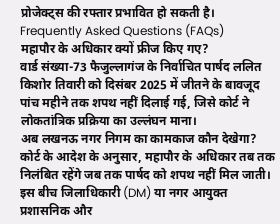प्रोजेक्ट्स की रफ्तार प्रभावित हो सकती है।
Frequently Asked Questions (FAQs)
महापौर के अधिकार क्यों फ्रीज किए गए?
वार्ड संख्या-73 फैजुल्लागंज के निर्वाचित पार्षद ललित किशोर तिवारी को दिसंबर 2025 में जीतने के बावजूद पांच महीने तक शपथ नहीं दिलाई गई, जिसे कोर्ट ने लोकतांत्रिक प्रक्रिया का उल्लंघन माना।
अब लखनऊ नगर निगम का कामकाज कौन देखेगा?
कोर्ट के आदेश के अनुसार, महापौर के अधिकार तब तक निलंबित रहेंगे जब तक पार्षद को शपथ नहीं मिल जाती। इस बीच जिलाधिकारी (DM) या नगर आयुक्त प्रशासनिक और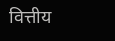वित्तीय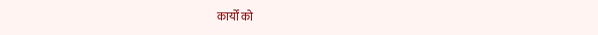कार्यों को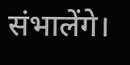संभालेंगे।